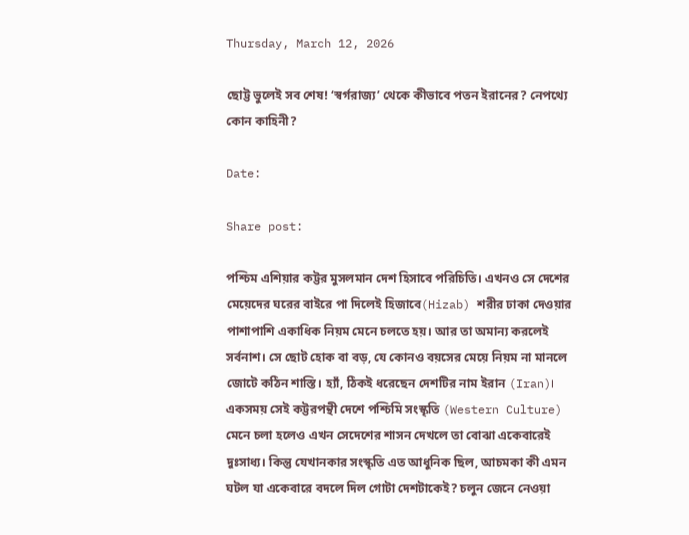Thursday, March 12, 2026

ছোট্ট ভুলেই সব শেষ! ‘স্বর্গরাজ্য’ থেকে কীভাবে পতন ইরানের? নেপথ্যে কোন কাহিনী?

Date:

Share post:

পশ্চিম এশিয়ার কট্টর মুসলমান দেশ হিসাবে পরিচিতি। এখনও সে দেশের মেয়েদের ঘরের বাইরে পা দিলেই হিজাবে(Hizab) শরীর ঢাকা দেওয়ার পাশাপাশি একাধিক নিয়ম মেনে চলতে হয়। আর তা অমান্য করলেই সর্বনাশ। সে ছোট হোক বা বড়, যে কোনও বয়সের মেয়ে নিয়ম না মানলে জোটে কঠিন শাস্তি। হ্যাঁ, ঠিকই ধরেছেন দেশটির নাম ইরান (Iran)। একসময় সেই কট্টরপন্থী দেশে পশ্চিমি সংস্কৃতি (Western Culture) মেনে চলা হলেও এখন সেদেশের শাসন দেখলে তা বোঝা একেবারেই দুঃসাধ্য। কিন্তু যেখানকার সংস্কৃতি এত আধুনিক ছিল, আচমকা কী এমন ঘটল যা একেবারে বদলে দিল গোটা দেশটাকেই? চলুন জেনে নেওয়া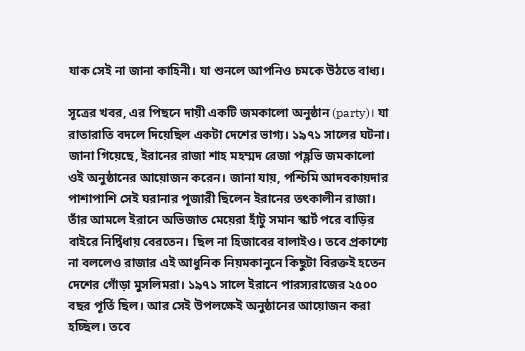যাক সেই না জানা কাহিনী। যা শুনলে আপনিও চমকে উঠতে বাধ্য।

সূত্রের খবর, এর পিছনে দায়ী একটি জমকালো অনুষ্ঠান (party)। যা রাতারাতি বদলে দিয়েছিল একটা দেশের ভাগ্য। ১৯৭১ সালের ঘটনা। জানা গিয়েছে, ইরানের রাজা শাহ মহম্মদ রেজা পহ্লভি জমকালো ওই অনুষ্ঠানের আয়োজন করেন। জানা যায়, পশ্চিমি আদবকায়দার পাশাপাশি সেই ঘরানার পূজারী ছিলেন ইরানের তৎকালীন রাজা। তাঁর আমলে ইরানে অভিজাত মেয়েরা হাঁটু সমান স্কার্ট পরে বাড়ির বাইরে নির্দ্বিধায় বেরতেন। ছিল না হিজাবের বালাইও। তবে প্রকাশ্যে না বললেও রাজার এই আধুনিক নিয়মকানুনে কিছুটা বিরক্তই হতেন দেশের গোঁড়া মুসলিমরা। ১৯৭১ সালে ইরানে পারস্যরাজের ২৫০০ বছর পূর্তি ছিল। আর সেই উপলক্ষেই অনুষ্ঠানের আয়োজন করা হচ্ছিল। তবে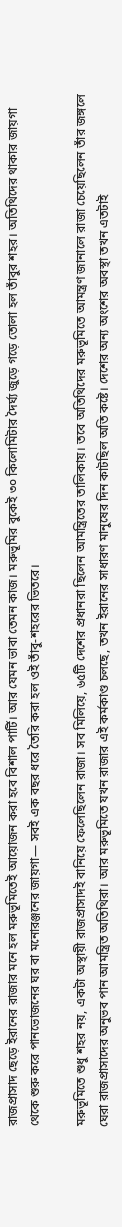রাজপ্রাসাদ ছেড়ে ইরানের রাজার মনে হল মরুভূমিতেই আয়োজন করা হবে বিশাল পার্টি। আর যেমন ভাবা তেমন কাজ। মরুভূমির বুকেই ৩০ কিলোমিটার দৈর্ঘ্য জুড়ে গড়ে তোলা হল তাঁবুর শহর। অতিথিদের থাকার জায়গা থেকে শুরু করে পানভোজনের ঘর বা মনোরঞ্জনের জায়গা— সবই এক বছর ধরে তৈরি করা হল ওই তাঁবু-শহরের ভিতরে।

মরুভূমিতে শুধু শহর নয়, একটা অস্থায়ী রাজপ্রাসাদই বানিয়ে ফেলেছিলেন রাজা। সব মিলিয়ে, ৬৫টি দেশের প্রধানরা ছিলেন আমন্ত্রিতের তালিকায়। তবে অতিথিদের মরুভূমিতে আমন্ত্রণ জানালে রাজা চেয়েছিলেন তাঁর জঙ্গলে ঘেরা রাজপ্রাসাদের অনুভব পান আমন্ত্রিত অতিথিরা। আর মরুভূমিতে যখন রাজার এই কর্মকাণ্ড চলছে, তখন ইরানের সাধারণ মানুষের দিন কাটছিল অতি কষ্টে। দেশের অন্য অংশের অবস্থা তখন এতটাই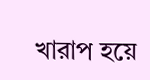খারাপ হয়ে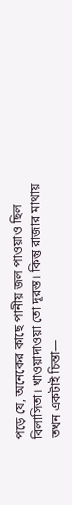পড়ে যে, অনেকের কাছে পানীয় জল পাওয়াও ছিল বিলাসিতা। খাওয়াদাওয়া তো দূরস্ত। কিন্তু রাজার মাথায় তখন একটাই চিন্তা—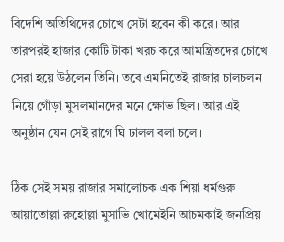বিদেশি অতিথিদের চোখে সেটা হবেন কী করে। আর তারপরই হাজার কোটি টাকা খরচ করে আমন্ত্রিতদের চোখে সেরা হয়ে উঠলেন তিনি। তবে এমনিতেই রাজার চালচলন নিয়ে গোঁড়া মুসলমানদের মনে ক্ষোভ ছিল। আর এই অনুষ্ঠান যেন সেই রাগে ঘি ঢালল বলা চলে।

ঠিক সেই সময় রাজার সমালোচক এক শিয়া ধর্মগুরু আয়াতোল্লা রুহোল্লা মুসাভি খোমেইনি আচমকাই জনপ্রিয়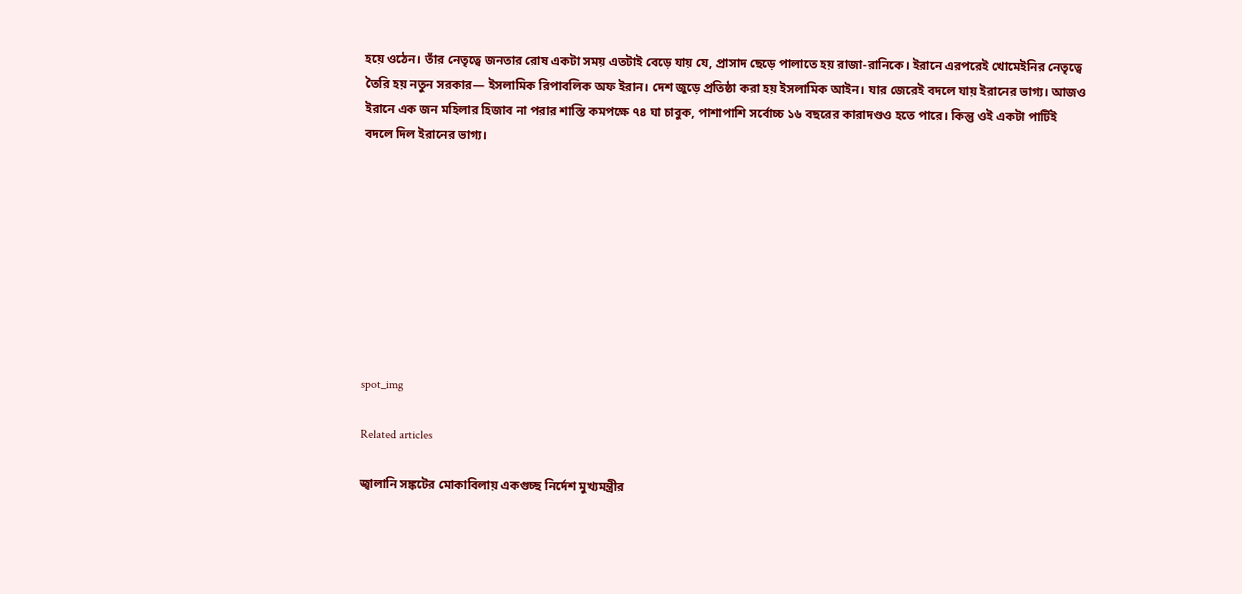হয়ে ওঠেন। তাঁর নেতৃত্বে জনতার রোষ একটা সময় এতটাই বেড়ে যায় যে, প্রাসাদ ছেড়ে পালাতে হয় রাজা-রানিকে। ইরানে এরপরেই খোমেইনির নেতৃত্বে তৈরি হয় নতুন সরকার— ইসলামিক রিপাবলিক অফ ইরান। দেশ জুড়ে প্রতিষ্ঠা করা হয় ইসলামিক আইন। যার জেরেই বদলে যায় ইরানের ভাগ্য। আজও ইরানে এক জন মহিলার হিজাব না পরার শাস্তি কমপক্ষে ৭৪ ঘা চাবুক, পাশাপাশি সর্বোচ্চ ১৬ বছরের কারাদণ্ডও হতে পারে। কিন্তু ওই একটা পার্টিই বদলে দিল ইরানের ভাগ্য।









spot_img

Related articles

জ্বালানি সঙ্কটের মোকাবিলায় একগুচ্ছ নির্দেশ মুখ্যমন্ত্রীর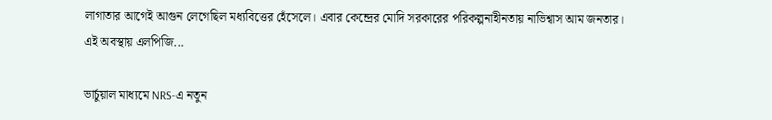লাগাতার আগেই আগুন লেগেছিল মধ্যবিত্তের হেঁসেলে। এবার কেন্দ্রের মোদি সরকারের পরিকল্পনাহীনতায় নাভিশ্বাস আম জনতার। এই অবস্থায় এলপিজি...

ভার্চুয়াল মাধ্যমে NRS-এ নতুন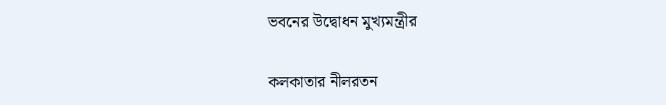ভবনের উদ্বোধন মুখ্যমন্ত্রীর

কলকাতার নীলরতন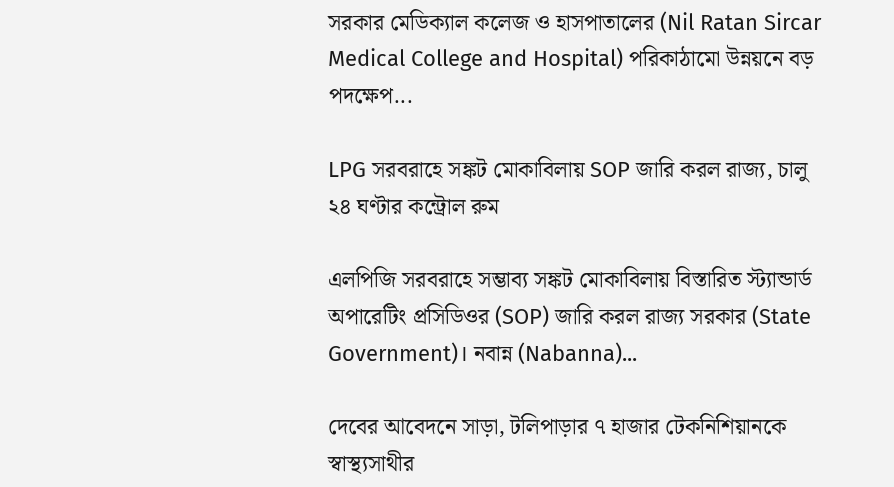সরকার মেডিক্যাল কলেজ ও হাসপাতালের (Nil Ratan Sircar Medical College and Hospital) পরিকাঠামো উন্নয়নে বড় পদক্ষেপ...

LPG সরবরাহে সঙ্কট মোকাবিলায় SOP জারি করল রাজ্য, চালু ২৪ ঘণ্টার কন্ট্রোল রুম

এলপিজি সরবরাহে সম্ভাব্য সঙ্কট মোকাবিলায় বিস্তারিত স্ট্যান্ডার্ড অপারেটিং প্রসিডিওর (SOP) জারি করল রাজ্য সরকার (State Government)। নবান্ন (Nabanna)...

দেবের আবেদনে সাড়া, টলিপাড়ার ৭ হাজার টেকনিশিয়ানকে স্বাস্থ্যসাথীর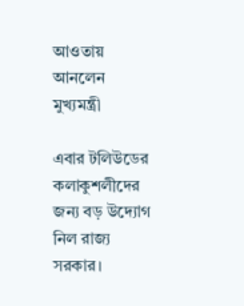আওতায় আনলেন মুখ্যমন্ত্রী

এবার টলিউডের কলাকুশলীদের জন্য বড় উদ্যোগ নিল রাজ্য সরকার।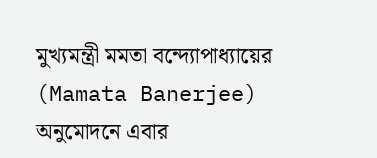মুখ্যমন্ত্রী মমতা বন্দ্যোপাধ্যায়ের (Mamata Banerjee) অনুমোদনে এবার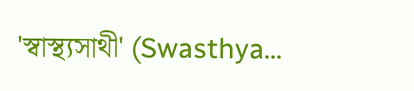'স্বাস্থ্যসাথী' (Swasthya...